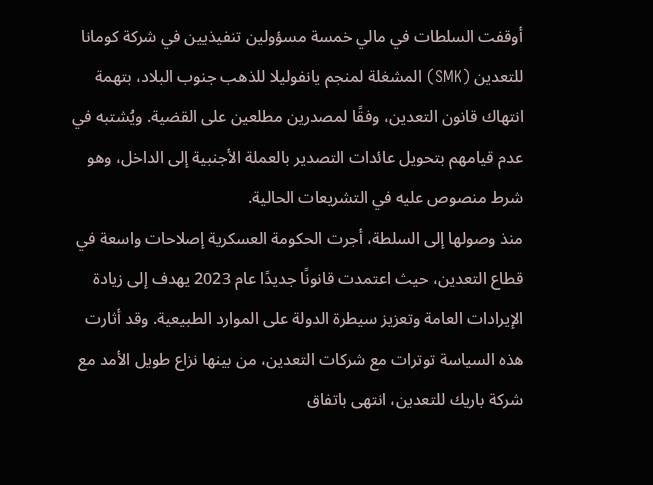أوقفت السلطات في مالي خمسة مسؤولين تنفيذيين في شركة كومانا للتعدين (SMK) المشغلة لمنجم يانفوليلا للذهب جنوب البلاد، بتهمة انتهاك قانون التعدين، وفقًا لمصدرين مطلعين على القضية. ويُشتبه في عدم قيامهم بتحويل عائدات التصدير بالعملة الأجنبية إلى الداخل، وهو شرط منصوص عليه في التشريعات الحالية.
منذ وصولها إلى السلطة، أجرت الحكومة العسكرية إصلاحات واسعة في قطاع التعدين، حيث اعتمدت قانونًا جديدًا عام 2023 يهدف إلى زيادة الإيرادات العامة وتعزيز سيطرة الدولة على الموارد الطبيعية. وقد أثارت هذه السياسة توترات مع شركات التعدين، من بينها نزاع طويل الأمد مع شركة باريك للتعدين، انتهى باتفاق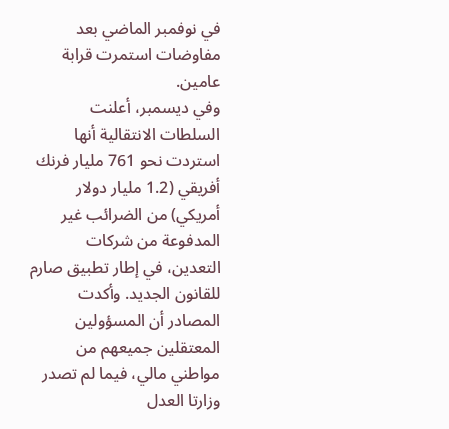في نوفمبر الماضي بعد مفاوضات استمرت قرابة عامين.
وفي ديسمبر، أعلنت السلطات الانتقالية أنها استردت نحو 761 مليار فرنك أفريقي (1.2 مليار دولار أمريكي) من الضرائب غير المدفوعة من شركات التعدين، في إطار تطبيق صارم للقانون الجديد. وأكدت المصادر أن المسؤولين المعتقلين جميعهم من مواطني مالي، فيما لم تصدر وزارتا العدل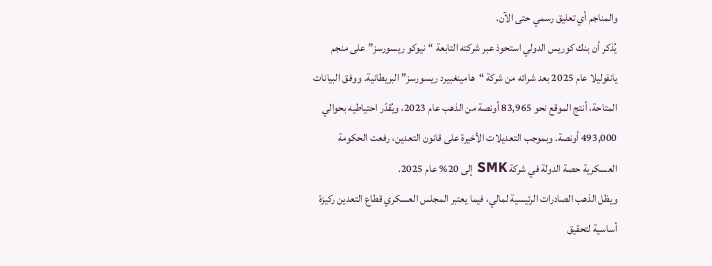والمناجم أي تعليق رسمي حتى الآن.
يُذكر أن بنك كوريس الدولي استحوذ عبر شركته التابعة “نيوكو ريسورسز” على منجم يانفوليلا عام 2025 بعد شرائه من شركة “هامينغبيرد ريسورسز” البريطانية. ووفق البيانات المتاحة، أنتج الموقع نحو 83,965 أونصة من الذهب عام 2023، ويُقدّر احتياطيه بحوالي 493,000 أونصة. وبموجب التعديلات الأخيرة على قانون التعدين، رفعت الحكومة العسكرية حصة الدولة في شركة SMK إلى 20% عام 2025.
ويظل الذهب الصادرات الرئيسية لمالي، فيما يعتبر المجلس العسكري قطاع التعدين ركيزة أساسية لتحقيق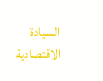السيادة الاقتصادية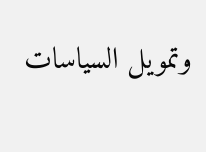وتمويل السياسات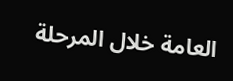العامة خلال المرحلة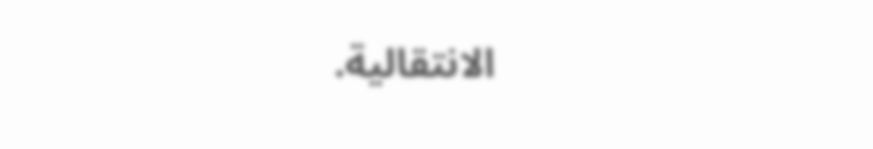الانتقالية.